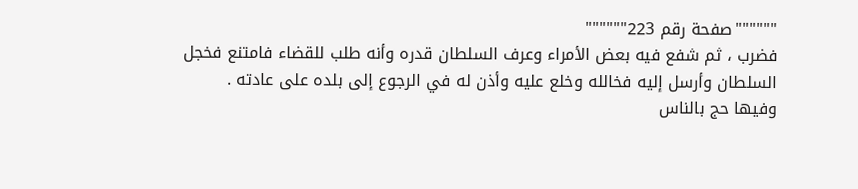""""""صفحة رقم 223""""""
فضرب ، ثم شفع فيه بعض الأمراء وعرف السلطان قدره وأنه طلب للقضاء فامتنع فخجل السلطان وأرسل إليه فخالله وخلع عليه وأذن له في الرجوع إلى بلده على عادته .
وفيها حج بالناس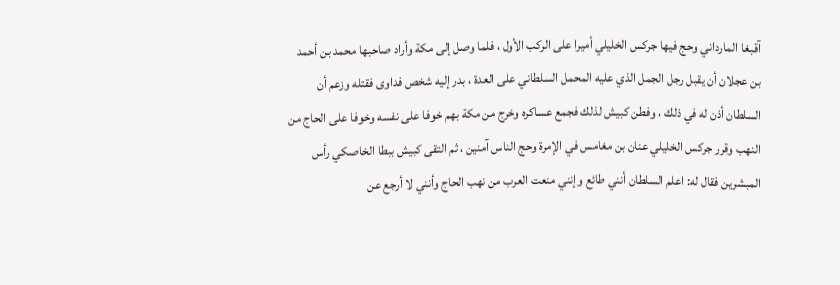آقبغا المارداني وحج فيها جركس الخليلي أميرا على الركب الأول ، فلما وصل إلى مكة وأراد صاحبها محمد بن أحمد بن عجلان أن يقبل رجل الجمل الذي عليه المحمل السلطاني على العدة ، بدر إليه شخص فداوى فقتله وزعم أن السلطان أذن له في ذلك ، وفطن كبيش لذلك فجمع عساكره وخرج من مكة بهم خوفا على نفسه وخوفا على الحاج من النهب وقرر جركس الخليلي عنان بن مغامس في الإمرة وحج الناس آمنين ، ثم التقى كبيش ببطا الخاصكي رأس المبشرين فقال له: اعلم السلطان أنني طائع وإنني منعت العرب من نهب الحاج وأنني لا أرجع عن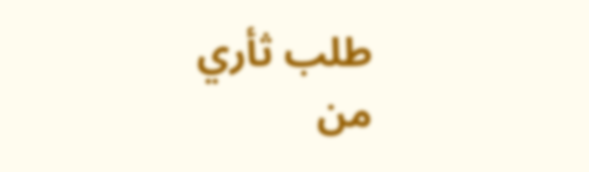طلب ثأري من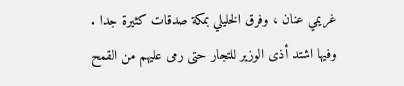غريمي عنان ، وفرق الخليلي بمكة صدقات كثيرة جدا .
وفيها اشتد أذى الوزير للتجار حتى رمى عليهم من القمح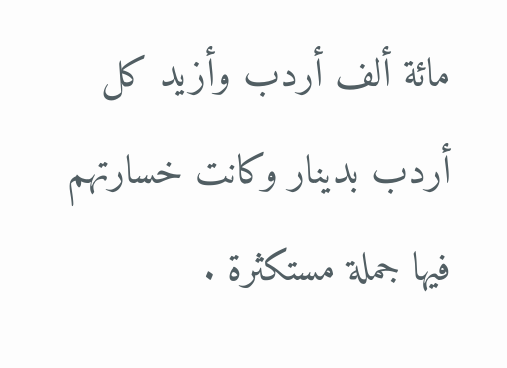مائة ألف أردب وأزيد كل أردب بدينار وكانت خسارتهم فيها جملة مستكثرة .